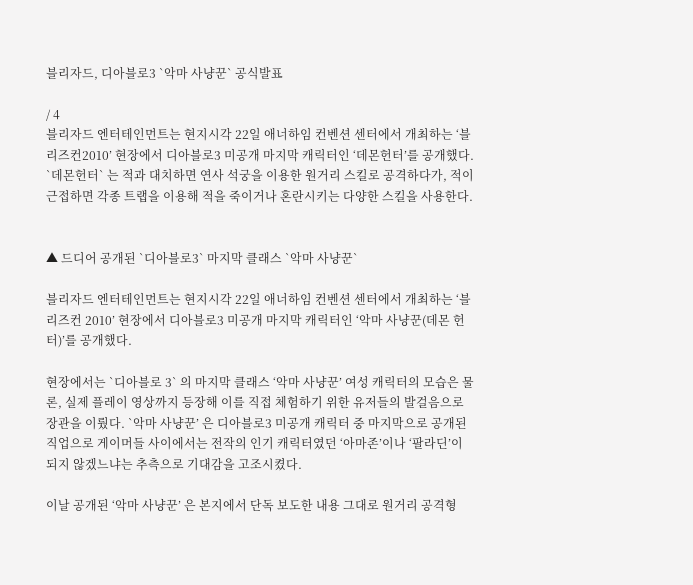블리자드, 디아블로3 `악마 사냥꾼` 공식발표

/ 4
블리자드 엔터테인먼트는 현지시각 22일 애너하임 컨벤션 센터에서 개최하는 ‘블리즈컨2010’ 현장에서 디아블로3 미공개 마지막 캐릭터인 ‘데몬헌터’를 공개했다. `데몬헌터` 는 적과 대치하면 연사 석궁을 이용한 원거리 스킬로 공격하다가, 적이 근접하면 각종 트랩을 이용해 적을 죽이거나 혼란시키는 다양한 스킬을 사용한다.


▲ 드디어 공개된 `디아블로3` 마지막 클래스 `악마 사냥꾼`

블리자드 엔터테인먼트는 현지시각 22일 애너하임 컨벤션 센터에서 개최하는 ‘블리즈컨 2010’ 현장에서 디아블로3 미공개 마지막 캐릭터인 ‘악마 사냥꾼(데몬 헌터)’를 공개했다.

현장에서는 `디아블로 3` 의 마지막 클래스 ‘악마 사냥꾼’ 여성 캐릭터의 모습은 물론, 실제 플레이 영상까지 등장해 이를 직접 체험하기 위한 유저들의 발걸음으로 장관을 이뤘다. `악마 사냥꾼’ 은 디아블로3 미공개 캐릭터 중 마지막으로 공개된 직업으로 게이머들 사이에서는 전작의 인기 캐릭터였던 ‘아마존’이나 ‘팔라딘’이 되지 않겠느냐는 추측으로 기대감을 고조시켰다.

이날 공개된 ‘악마 사냥꾼’ 은 본지에서 단독 보도한 내용 그대로 원거리 공격형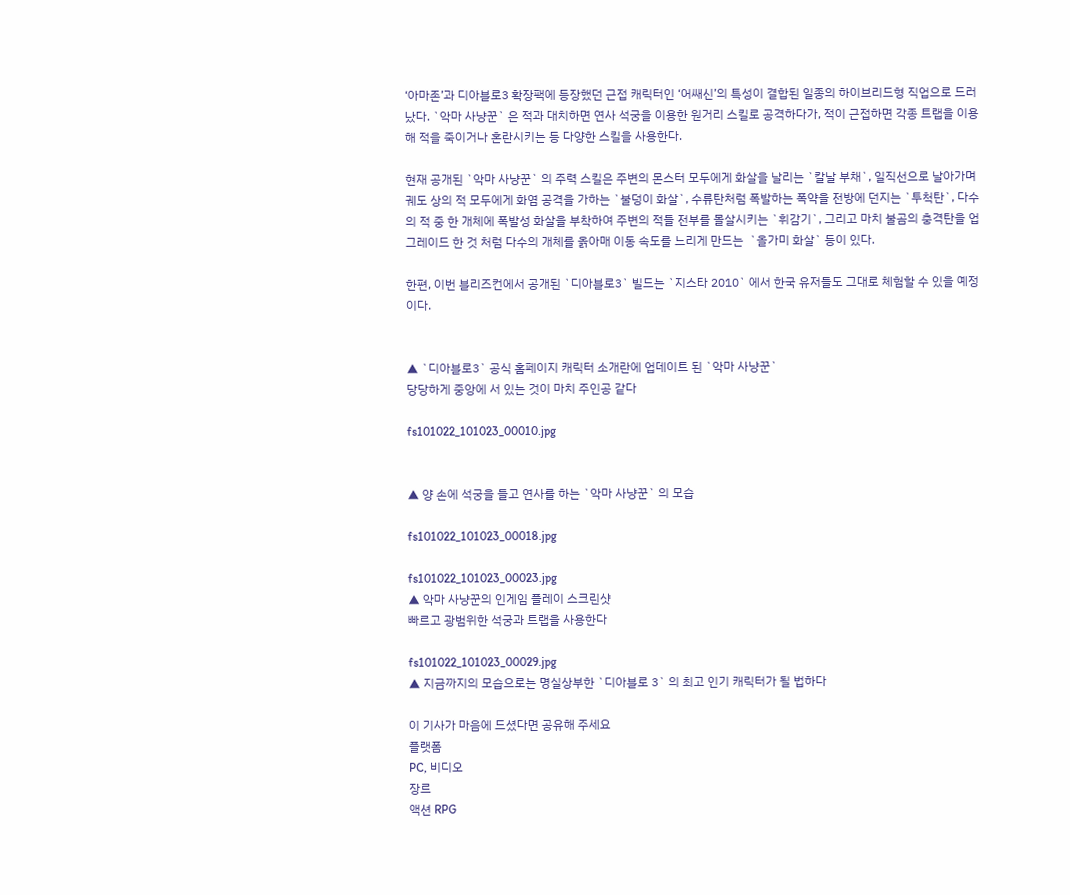‘아마존’과 디아블로3 확장팩에 등장했던 근접 캐릭터인 ‘어쌔신’의 특성이 결합된 일종의 하이브리드형 직업으로 드러났다. `악마 사냥꾼` 은 적과 대치하면 연사 석궁을 이용한 원거리 스킬로 공격하다가, 적이 근접하면 각종 트랩을 이용해 적을 죽이거나 혼란시키는 등 다양한 스킬을 사용한다.

현재 공개된 `악마 사냥꾼` 의 주력 스킬은 주변의 몬스터 모두에게 화살을 날리는 `칼날 부채`, 일직선으로 날아가며 궤도 상의 적 모두에게 화염 공격을 가하는 `불덩이 화살`, 수류탄처럼 폭발하는 폭약을 전방에 던지는 `투척탄`, 다수의 적 중 한 개체에 폭발성 화살을 부착하여 주변의 적들 전부를 몰살시키는 `휘감기`, 그리고 마치 불곰의 충격탄을 업그레이드 한 것 처럼 다수의 개체를 옭아매 이동 속도를 느리게 만드는  `올가미 화살` 등이 있다.

한편, 이번 블리즈컨에서 공개된 `디아블로3` 빌드는 `지스타 2010` 에서 한국 유저들도 그대로 체험할 수 있을 예정이다.


▲ `디아블로3` 공식 홈페이지 캐릭터 소개란에 업데이트 된 `악마 사냥꾼`
당당하게 중앙에 서 있는 것이 마치 주인공 같다

fs101022_101023_00010.jpg


▲ 양 손에 석궁을 들고 연사를 하는 `악마 사냥꾼` 의 모습

fs101022_101023_00018.jpg

fs101022_101023_00023.jpg
▲ 악마 사냥꾼의 인게임 플레이 스크린샷
빠르고 광범위한 석궁과 트랩을 사용한다

fs101022_101023_00029.jpg
▲ 지금까지의 모습으로는 명실상부한 `디아블로 3` 의 최고 인기 캐릭터가 될 법하다

이 기사가 마음에 드셨다면 공유해 주세요
플랫폼
PC, 비디오
장르
액션 RPG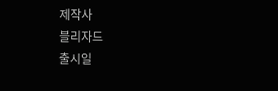제작사
블리자드
출시일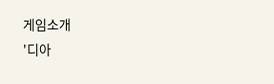게임소개
'디아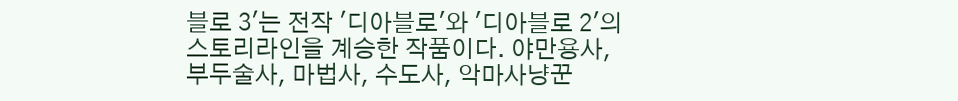블로 3'는 전작 '디아블로'와 '디아블로 2'의 스토리라인을 계승한 작품이다. 야만용사, 부두술사, 마법사, 수도사, 악마사냥꾼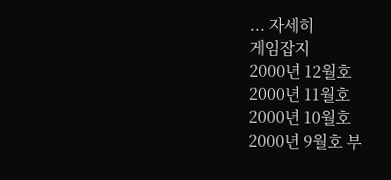... 자세히
게임잡지
2000년 12월호
2000년 11월호
2000년 10월호
2000년 9월호 부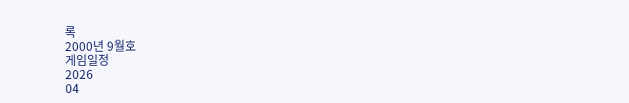록
2000년 9월호
게임일정
2026
04